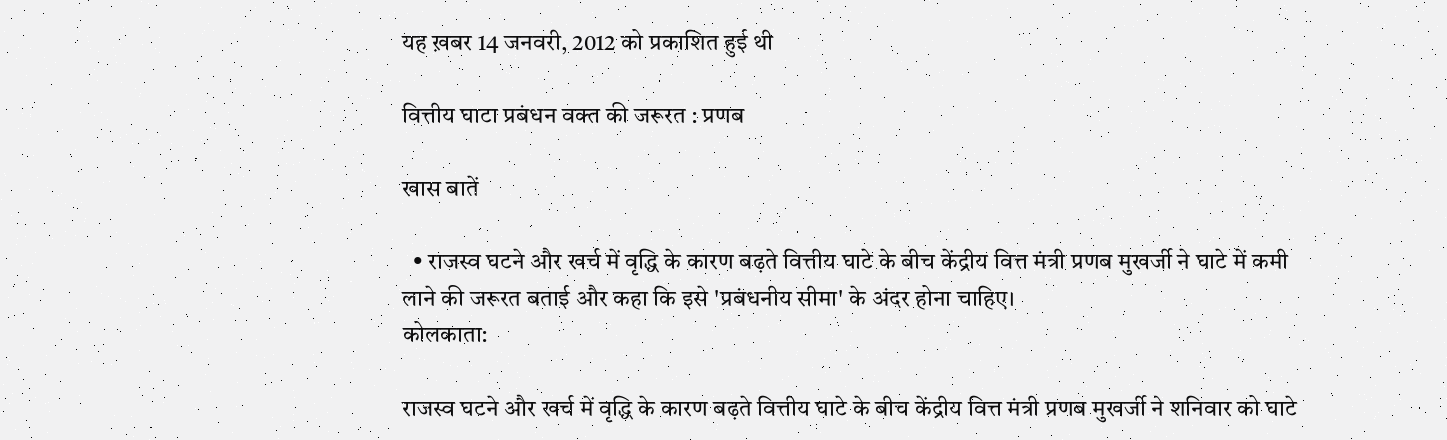यह ख़बर 14 जनवरी, 2012 को प्रकाशित हुई थी

वित्तीय घाटा प्रबंधन वक्त की जरूरत : प्रणब

खास बातें

  • राजस्व घटने और खर्च में वृद्धि के कारण बढ़ते वित्तीय घाटे के बीच केंद्रीय वित्त मंत्री प्रणब मुखर्जी ने घाटे में कमी लाने की जरूरत बताई और कहा कि इसे 'प्रबंधनीय सीमा' के अंदर होना चाहिए।
कोलकाता:

राजस्व घटने और खर्च में वृद्धि के कारण बढ़ते वित्तीय घाटे के बीच केंद्रीय वित्त मंत्री प्रणब मुखर्जी ने शनिवार को घाटे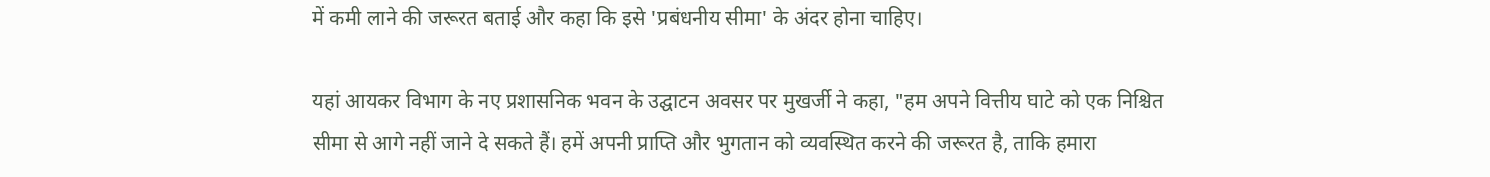में कमी लाने की जरूरत बताई और कहा कि इसे 'प्रबंधनीय सीमा' के अंदर होना चाहिए।

यहां आयकर विभाग के नए प्रशासनिक भवन के उद्घाटन अवसर पर मुखर्जी ने कहा, "हम अपने वित्तीय घाटे को एक निश्चित सीमा से आगे नहीं जाने दे सकते हैं। हमें अपनी प्राप्ति और भुगतान को व्यवस्थित करने की जरूरत है, ताकि हमारा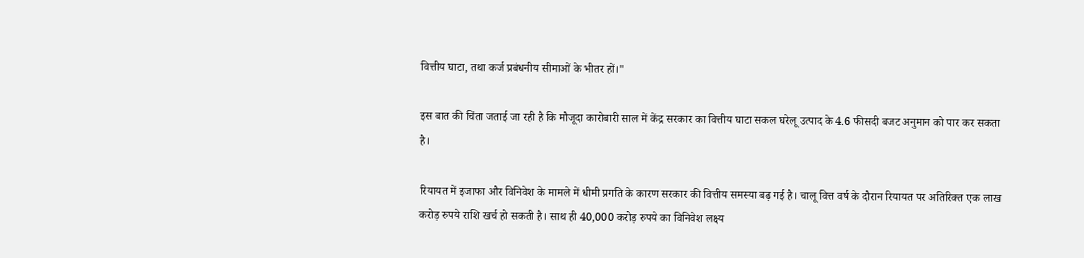वित्तीय घाटा, तथा कर्ज प्रबंधनीय सीमाओं के भीतर हों।"

इस बात की चिंता जताई जा रही है कि मौजूदा कारोबारी साल में केंद्र सरकार का वित्तीय घाटा सकल घरेलू उत्पाद के 4.6 फीसदी बजट अनुमान को पार कर सकता है।

रियायत में इजाफा और विनिवेश के मामले में धीमी प्रगति के कारण सरकार की वित्तीय समस्या बढ़ गई है। चालू वित्त वर्ष के दौरान रियायत पर अतिरिक्त एक लाख करोड़ रुपये राशि खर्च हो सकती है। साथ ही 40,000 करोड़ रुपये का विनिवेश लक्ष्य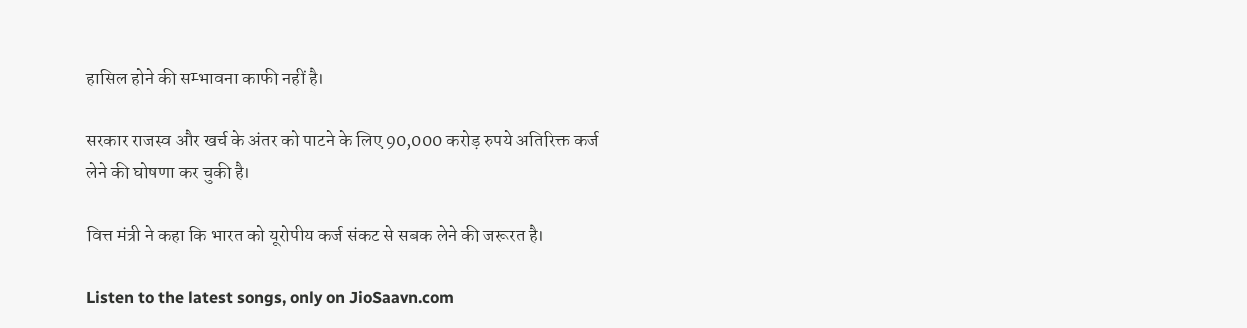हासिल होने की सम्भावना काफी नहीं है।

सरकार राजस्व और खर्च के अंतर को पाटने के लिए 90,000 करोड़ रुपये अतिरिक्त कर्ज लेने की घोषणा कर चुकी है।

वित्त मंत्री ने कहा कि भारत को यूरोपीय कर्ज संकट से सबक लेने की जरूरत है।

Listen to the latest songs, only on JioSaavn.com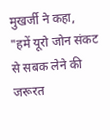मुखर्जी ने कहा, "हमें यूरो जोन संकट से सबक लेने की जरूरत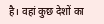है। वहां कुछ देशों का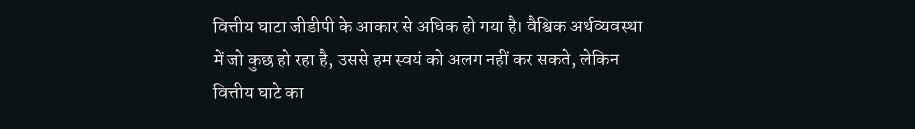वित्तीय घाटा जीडीपी के आकार से अधिक हो गया है। वैश्विक अर्थव्यवस्था में जो कुछ हो रहा है, उससे हम स्वयं को अलग नहीं कर सकते, लेकिन वित्तीय घाटे का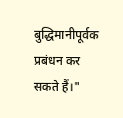बुद्धिमानीपूर्वक प्रबंधन कर सकते हैं।"